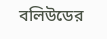বলিউডের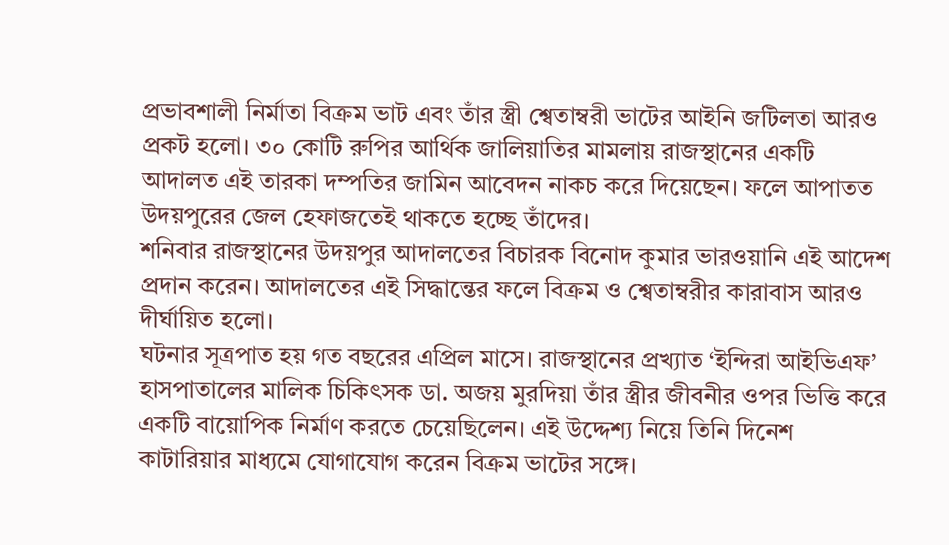প্রভাবশালী নির্মাতা বিক্রম ভাট এবং তাঁর স্ত্রী শ্বেতাম্বরী ভাটের আইনি জটিলতা আরও প্রকট হলো। ৩০ কোটি রুপির আর্থিক জালিয়াতির মামলায় রাজস্থানের একটি আদালত এই তারকা দম্পতির জামিন আবেদন নাকচ করে দিয়েছেন। ফলে আপাতত উদয়পুরের জেল হেফাজতেই থাকতে হচ্ছে তাঁদের।
শনিবার রাজস্থানের উদয়পুর আদালতের বিচারক বিনোদ কুমার ভারওয়ানি এই আদেশ প্রদান করেন। আদালতের এই সিদ্ধান্তের ফলে বিক্রম ও শ্বেতাম্বরীর কারাবাস আরও দীর্ঘায়িত হলো।
ঘটনার সূত্রপাত হয় গত বছরের এপ্রিল মাসে। রাজস্থানের প্রখ্যাত ‘ইন্দিরা আইভিএফ’ হাসপাতালের মালিক চিকিৎসক ডা. অজয় মুরদিয়া তাঁর স্ত্রীর জীবনীর ওপর ভিত্তি করে একটি বায়োপিক নির্মাণ করতে চেয়েছিলেন। এই উদ্দেশ্য নিয়ে তিনি দিনেশ কাটারিয়ার মাধ্যমে যোগাযোগ করেন বিক্রম ভাটের সঙ্গে।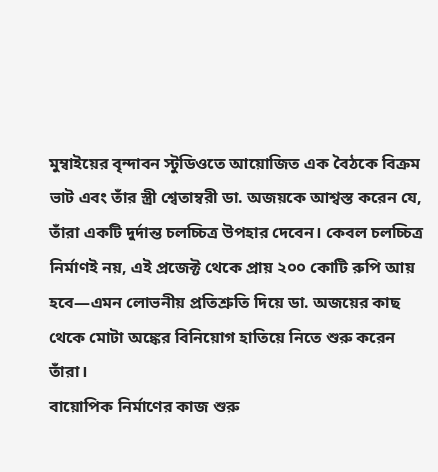মুম্বাইয়ের বৃন্দাবন স্টুডিওতে আয়োজিত এক বৈঠকে বিক্রম ভাট এবং তাঁর স্ত্রী শ্বেতাম্বরী ডা. অজয়কে আশ্বস্ত করেন যে, তাঁরা একটি দুর্দান্ত চলচ্চিত্র উপহার দেবেন। কেবল চলচ্চিত্র নির্মাণই নয়, এই প্রজেক্ট থেকে প্রায় ২০০ কোটি রুপি আয় হবে—এমন লোভনীয় প্রতিশ্রুতি দিয়ে ডা. অজয়ের কাছ থেকে মোটা অঙ্কের বিনিয়োগ হাতিয়ে নিতে শুরু করেন তাঁরা।
বায়োপিক নির্মাণের কাজ শুরু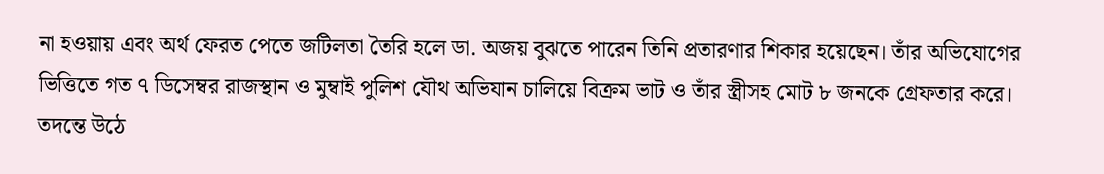না হওয়ায় এবং অর্থ ফেরত পেতে জটিলতা তৈরি হলে ডা. অজয় বুঝতে পারেন তিনি প্রতারণার শিকার হয়েছেন। তাঁর অভিযোগের ভিত্তিতে গত ৭ ডিসেম্বর রাজস্থান ও মুম্বাই পুলিশ যৌথ অভিযান চালিয়ে বিক্রম ভাট ও তাঁর স্ত্রীসহ মোট ৮ জনকে গ্রেফতার করে।
তদন্তে উঠে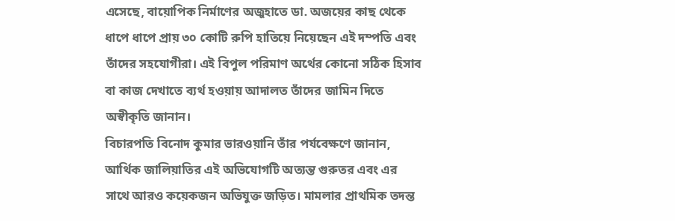এসেছে, বায়োপিক নির্মাণের অজুহাতে ডা. অজয়ের কাছ থেকে ধাপে ধাপে প্রায় ৩০ কোটি রুপি হাতিয়ে নিয়েছেন এই দম্পতি এবং তাঁদের সহযোগীরা। এই বিপুল পরিমাণ অর্থের কোনো সঠিক হিসাব বা কাজ দেখাতে ব্যর্থ হওয়ায় আদালত তাঁদের জামিন দিতে অস্বীকৃতি জানান।
বিচারপতি বিনোদ কুমার ভারওয়ানি তাঁর পর্যবেক্ষণে জানান, আর্থিক জালিয়াতির এই অভিযোগটি অত্যন্ত গুরুতর এবং এর সাথে আরও কয়েকজন অভিযুক্ত জড়িত। মামলার প্রাথমিক তদন্ত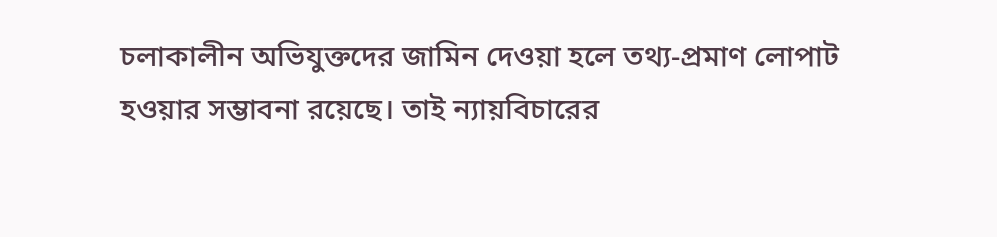চলাকালীন অভিযুক্তদের জামিন দেওয়া হলে তথ্য-প্রমাণ লোপাট হওয়ার সম্ভাবনা রয়েছে। তাই ন্যায়বিচারের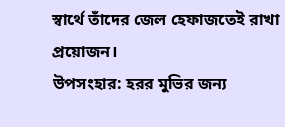স্বার্থে তাঁদের জেল হেফাজতেই রাখা প্রয়োজন।
উপসংহার: হরর মুভির জন্য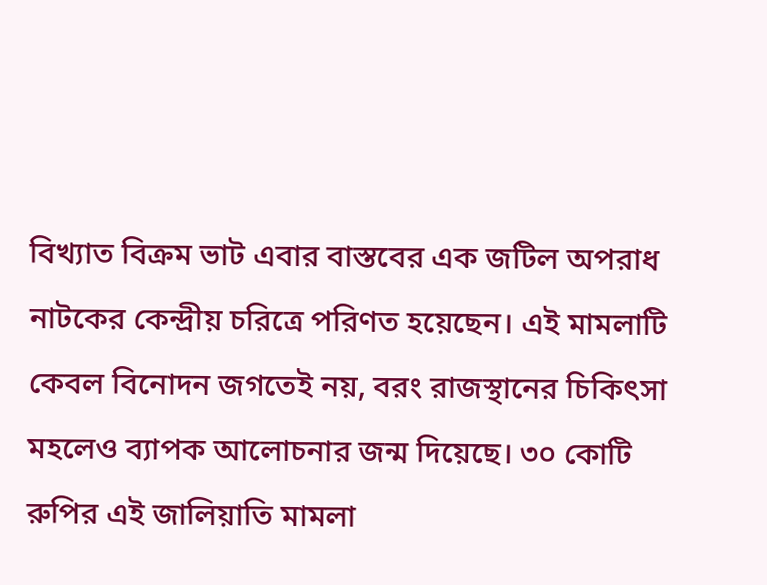বিখ্যাত বিক্রম ভাট এবার বাস্তবের এক জটিল অপরাধ নাটকের কেন্দ্রীয় চরিত্রে পরিণত হয়েছেন। এই মামলাটি কেবল বিনোদন জগতেই নয়, বরং রাজস্থানের চিকিৎসা মহলেও ব্যাপক আলোচনার জন্ম দিয়েছে। ৩০ কোটি রুপির এই জালিয়াতি মামলা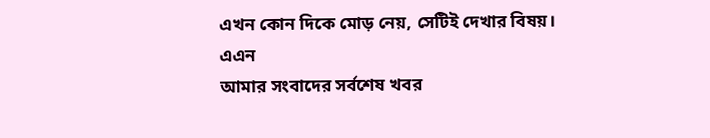এখন কোন দিকে মোড় নেয়, সেটিই দেখার বিষয়।
এএন
আমার সংবাদের সর্বশেষ খবর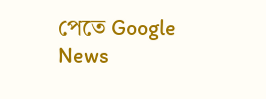পেতে Google News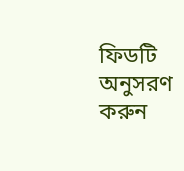ফিডটি অনুসরণ করুন